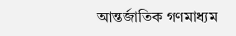আন্তর্জাতিক গণমাধ্যম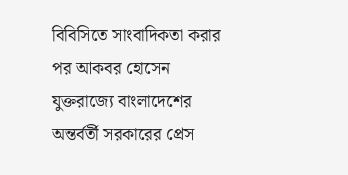বিবিসিতে সাংবাদিকতা করার পর আকবর হোসেন যুক্তরাজ্যে বাংলাদেশের অন্তর্বর্তী সরকারের প্রেস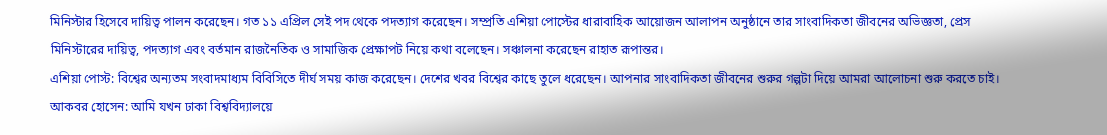মিনিস্টার হিসেবে দায়িত্ব পালন করেছেন। গত ১১ এপ্রিল সেই পদ থেকে পদত্যাগ করেছেন। সম্প্রতি এশিয়া পোস্টের ধারাবাহিক আয়োজন আলাপন অনুষ্ঠানে তার সাংবাদিকতা জীবনের অভিজ্ঞতা, প্রেস মিনিস্টারের দায়িত্ব, পদত্যাগ এবং বর্তমান রাজনৈতিক ও সামাজিক প্রেক্ষাপট নিয়ে কথা বলেছেন। সঞ্চালনা করেছেন রাহাত রূপান্তর।
এশিয়া পোস্ট: বিশ্বের অন্যতম সংবাদমাধ্যম বিবিসিতে দীর্ঘ সময় কাজ করেছেন। দেশের খবর বিশ্বের কাছে তুলে ধরেছেন। আপনার সাংবাদিকতা জীবনের শুরুর গল্পটা দিয়ে আমরা আলোচনা শুরু করতে চাই।
আকবর হোসেন: আমি যখন ঢাকা বিশ্ববিদ্যালয়ে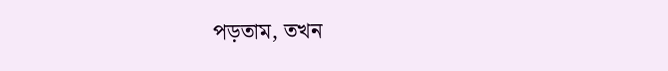পড়তাম, তখন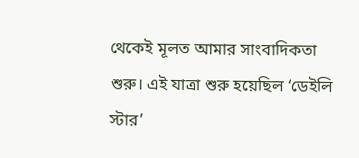থেকেই মূলত আমার সাংবাদিকতা শুরু। এই যাত্রা শুরু হয়েছিল ‘ডেইলি স্টার’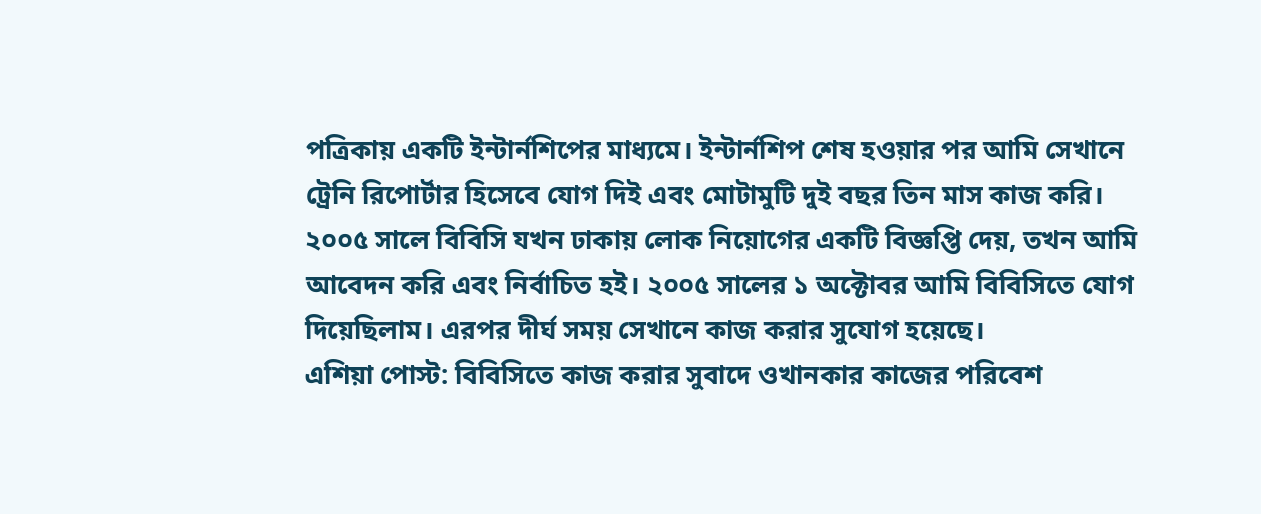পত্রিকায় একটি ইন্টার্নশিপের মাধ্যমে। ইন্টার্নশিপ শেষ হওয়ার পর আমি সেখানে ট্রেনি রিপোর্টার হিসেবে যোগ দিই এবং মোটামুটি দুই বছর তিন মাস কাজ করি। ২০০৫ সালে বিবিসি যখন ঢাকায় লোক নিয়োগের একটি বিজ্ঞপ্তি দেয়, তখন আমি আবেদন করি এবং নির্বাচিত হই। ২০০৫ সালের ১ অক্টোবর আমি বিবিসিতে যোগ দিয়েছিলাম। এরপর দীর্ঘ সময় সেখানে কাজ করার সুযোগ হয়েছে।
এশিয়া পোস্ট: বিবিসিতে কাজ করার সুবাদে ওখানকার কাজের পরিবেশ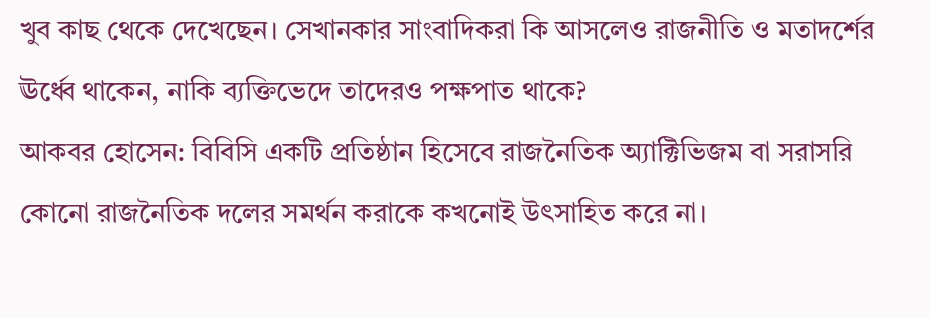খুব কাছ থেকে দেখেছেন। সেখানকার সাংবাদিকরা কি আসলেও রাজনীতি ও মতাদর্শের ঊর্ধ্বে থাকেন, নাকি ব্যক্তিভেদে তাদেরও পক্ষপাত থাকে?
আকবর হোসেন: বিবিসি একটি প্রতিষ্ঠান হিসেবে রাজনৈতিক অ্যাক্টিভিজম বা সরাসরি কোনো রাজনৈতিক দলের সমর্থন করাকে কখনোই উৎসাহিত করে না।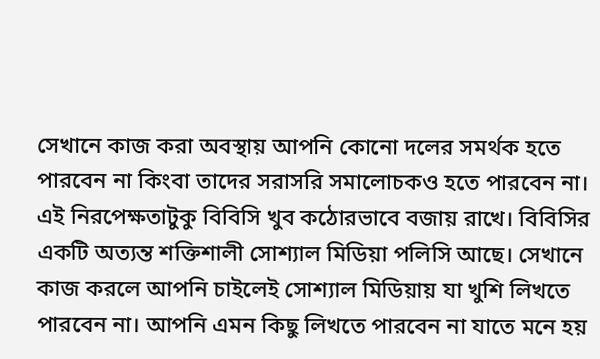সেখানে কাজ করা অবস্থায় আপনি কোনো দলের সমর্থক হতে পারবেন না কিংবা তাদের সরাসরি সমালোচকও হতে পারবেন না। এই নিরপেক্ষতাটুকু বিবিসি খুব কঠোরভাবে বজায় রাখে। বিবিসির একটি অত্যন্ত শক্তিশালী সোশ্যাল মিডিয়া পলিসি আছে। সেখানে কাজ করলে আপনি চাইলেই সোশ্যাল মিডিয়ায় যা খুশি লিখতে পারবেন না। আপনি এমন কিছু লিখতে পারবেন না যাতে মনে হয়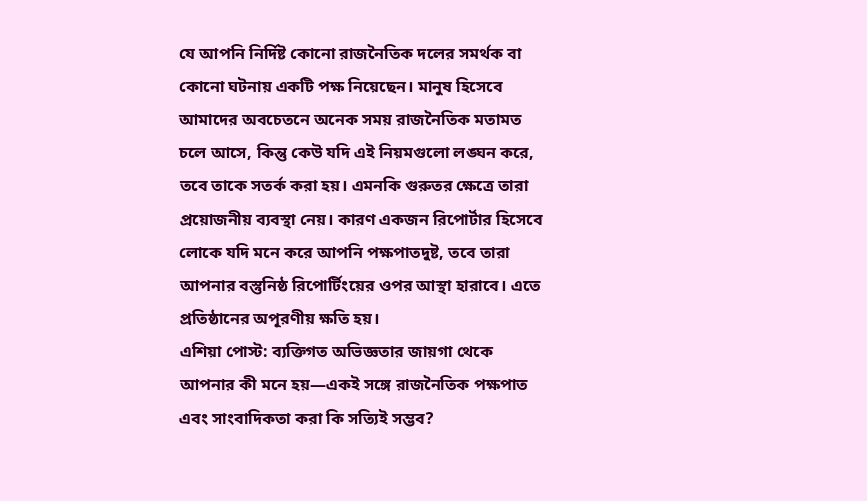যে আপনি নির্দিষ্ট কোনো রাজনৈতিক দলের সমর্থক বা কোনো ঘটনায় একটি পক্ষ নিয়েছেন। মানুষ হিসেবে আমাদের অবচেতনে অনেক সময় রাজনৈতিক মতামত চলে আসে, কিন্তু কেউ যদি এই নিয়মগুলো লঙ্ঘন করে, তবে তাকে সতর্ক করা হয়। এমনকি গুরুতর ক্ষেত্রে তারা প্রয়োজনীয় ব্যবস্থা নেয়। কারণ একজন রিপোর্টার হিসেবে লোকে যদি মনে করে আপনি পক্ষপাতদুষ্ট, তবে তারা আপনার বস্তুনিষ্ঠ রিপোর্টিংয়ের ওপর আস্থা হারাবে। এতে প্রতিষ্ঠানের অপূরণীয় ক্ষতি হয়।
এশিয়া পোস্ট: ব্যক্তিগত অভিজ্ঞতার জায়গা থেকে আপনার কী মনে হয়—একই সঙ্গে রাজনৈতিক পক্ষপাত এবং সাংবাদিকতা করা কি সত্যিই সম্ভব?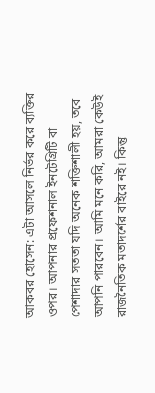আকবর হোসেন: এটা আসলে নির্ভর করে ব্যক্তির ওপর। আপনার প্রফেশনাল ইনটেগ্রিটি বা পেশাদার সততা যদি অনেক শক্তিশালী হয়, তবে আপনি পারবেন। আমি মনে করি, আমরা কেউই রাজনৈতিক মতাদর্শের বাইরে নই। কিন্তু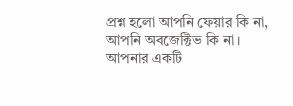প্রশ্ন হলো আপনি ফেয়ার কি না, আপনি অবজেক্টিভ কি না। আপনার একটি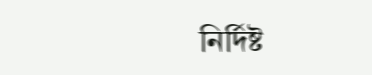নির্দিষ্ট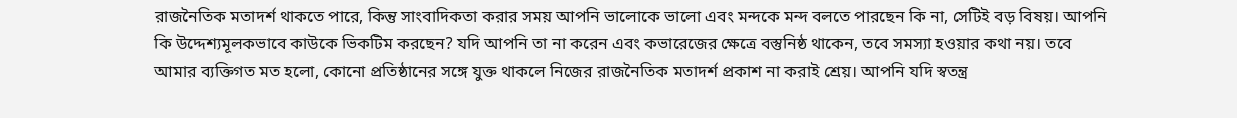রাজনৈতিক মতাদর্শ থাকতে পারে, কিন্তু সাংবাদিকতা করার সময় আপনি ভালোকে ভালো এবং মন্দকে মন্দ বলতে পারছেন কি না, সেটিই বড় বিষয়। আপনি কি উদ্দেশ্যমূলকভাবে কাউকে ভিকটিম করছেন? যদি আপনি তা না করেন এবং কভারেজের ক্ষেত্রে বস্তুনিষ্ঠ থাকেন, তবে সমস্যা হওয়ার কথা নয়। তবে আমার ব্যক্তিগত মত হলো, কোনো প্রতিষ্ঠানের সঙ্গে যুক্ত থাকলে নিজের রাজনৈতিক মতাদর্শ প্রকাশ না করাই শ্রেয়। আপনি যদি স্বতন্ত্র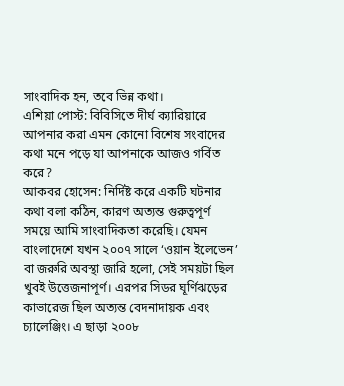সাংবাদিক হন, তবে ভিন্ন কথা।
এশিয়া পোস্ট: বিবিসিতে দীর্ঘ ক্যারিয়ারে আপনার করা এমন কোনো বিশেষ সংবাদের কথা মনে পড়ে যা আপনাকে আজও গর্বিত করে?
আকবর হোসেন: নির্দিষ্ট করে একটি ঘটনার কথা বলা কঠিন, কারণ অত্যন্ত গুরুত্বপূর্ণ সময়ে আমি সাংবাদিকতা করেছি। যেমন বাংলাদেশে যখন ২০০৭ সালে ‘ওয়ান ইলেভেন’ বা জরুরি অবস্থা জারি হলো, সেই সময়টা ছিল খুবই উত্তেজনাপূর্ণ। এরপর সিডর ঘূর্ণিঝড়ের কাভারেজ ছিল অত্যন্ত বেদনাদায়ক এবং চ্যালেঞ্জিং। এ ছাড়া ২০০৮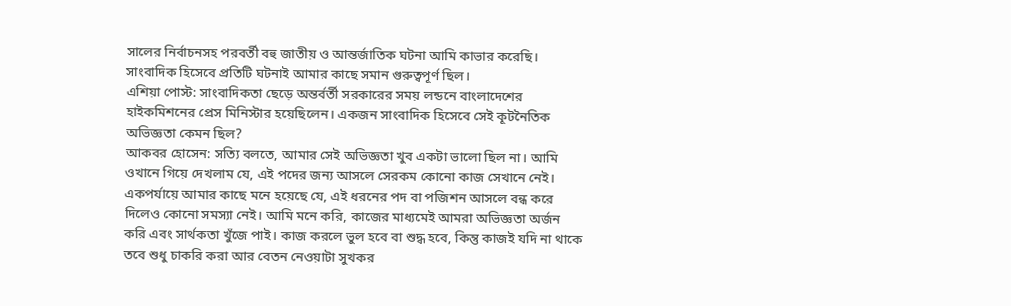সালের নির্বাচনসহ পরবর্তী বহু জাতীয় ও আন্তর্জাতিক ঘটনা আমি কাভার করেছি। সাংবাদিক হিসেবে প্রতিটি ঘটনাই আমার কাছে সমান গুরুত্বপূর্ণ ছিল।
এশিয়া পোস্ট: সাংবাদিকতা ছেড়ে অন্তর্বর্তী সরকারের সময় লন্ডনে বাংলাদেশের হাইকমিশনের প্রেস মিনিস্টার হয়েছিলেন। একজন সাংবাদিক হিসেবে সেই কূটনৈতিক অভিজ্ঞতা কেমন ছিল?
আকবর হোসেন: সত্যি বলতে, আমার সেই অভিজ্ঞতা খুব একটা ভালো ছিল না। আমি ওখানে গিয়ে দেখলাম যে, এই পদের জন্য আসলে সেরকম কোনো কাজ সেখানে নেই। একপর্যায়ে আমার কাছে মনে হয়েছে যে, এই ধরনের পদ বা পজিশন আসলে বন্ধ করে দিলেও কোনো সমস্যা নেই। আমি মনে করি, কাজের মাধ্যমেই আমরা অভিজ্ঞতা অর্জন করি এবং সার্থকতা খুঁজে পাই। কাজ করলে ভুল হবে বা শুদ্ধ হবে, কিন্তু কাজই যদি না থাকে তবে শুধু চাকরি করা আর বেতন নেওয়াটা সুখকর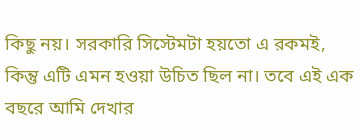কিছু নয়। সরকারি সিস্টেমটা হয়তো এ রকমই, কিন্তু এটি এমন হওয়া উচিত ছিল না। তবে এই এক বছরে আমি দেখার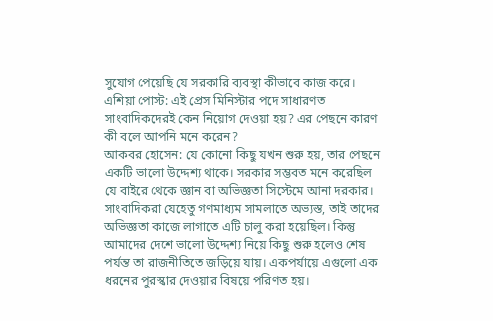সুযোগ পেয়েছি যে সরকারি ব্যবস্থা কীভাবে কাজ করে।
এশিয়া পোস্ট: এই প্রেস মিনিস্টার পদে সাধারণত সাংবাদিকদেরই কেন নিয়োগ দেওয়া হয়? এর পেছনে কারণ কী বলে আপনি মনে করেন?
আকবর হোসেন: যে কোনো কিছু যখন শুরু হয়, তার পেছনে একটি ভালো উদ্দেশ্য থাকে। সরকার সম্ভবত মনে করেছিল যে বাইরে থেকে জ্ঞান বা অভিজ্ঞতা সিস্টেমে আনা দরকার। সাংবাদিকরা যেহেতু গণমাধ্যম সামলাতে অভ্যস্ত, তাই তাদের অভিজ্ঞতা কাজে লাগাতে এটি চালু করা হয়েছিল। কিন্তু আমাদের দেশে ভালো উদ্দেশ্য নিয়ে কিছু শুরু হলেও শেষ পর্যন্ত তা রাজনীতিতে জড়িয়ে যায়। একপর্যায়ে এগুলো এক ধরনের পুরস্কার দেওয়ার বিষয়ে পরিণত হয়।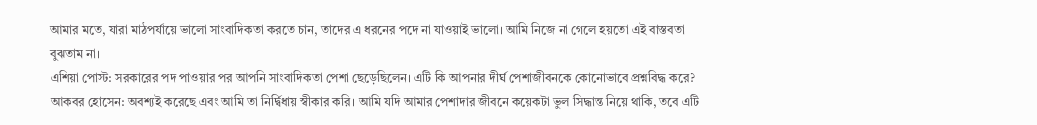আমার মতে, যারা মাঠপর্যায়ে ভালো সাংবাদিকতা করতে চান, তাদের এ ধরনের পদে না যাওয়াই ভালো। আমি নিজে না গেলে হয়তো এই বাস্তবতা বুঝতাম না।
এশিয়া পোস্ট: সরকারের পদ পাওয়ার পর আপনি সাংবাদিকতা পেশা ছেড়েছিলেন। এটি কি আপনার দীর্ঘ পেশাজীবনকে কোনোভাবে প্রশ্নবিদ্ধ করে?
আকবর হোসেন: অবশ্যই করেছে এবং আমি তা নির্দ্বিধায় স্বীকার করি। আমি যদি আমার পেশাদার জীবনে কয়েকটা ভুল সিদ্ধান্ত নিয়ে থাকি, তবে এটি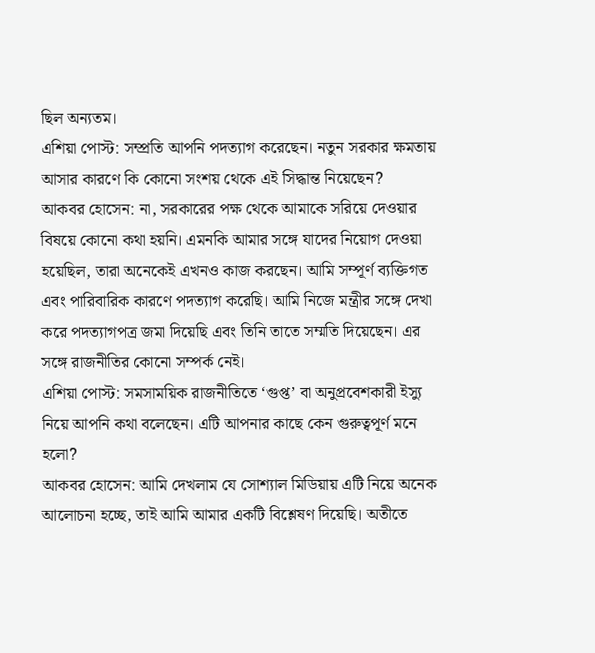ছিল অন্যতম।
এশিয়া পোস্ট: সম্প্রতি আপনি পদত্যাগ করেছেন। নতুন সরকার ক্ষমতায় আসার কারণে কি কোনো সংশয় থেকে এই সিদ্ধান্ত নিয়েছেন?
আকবর হোসেন: না, সরকারের পক্ষ থেকে আমাকে সরিয়ে দেওয়ার বিষয়ে কোনো কথা হয়নি। এমনকি আমার সঙ্গে যাদের নিয়োগ দেওয়া হয়েছিল, তারা অনেকেই এখনও কাজ করছেন। আমি সম্পূর্ণ ব্যক্তিগত এবং পারিবারিক কারণে পদত্যাগ করেছি। আমি নিজে মন্ত্রীর সঙ্গে দেখা করে পদত্যাগপত্র জমা দিয়েছি এবং তিনি তাতে সম্মতি দিয়েছেন। এর সঙ্গে রাজনীতির কোনো সম্পর্ক নেই।
এশিয়া পোস্ট: সমসাময়িক রাজনীতিতে ‘গুপ্ত’ বা অনুপ্রবেশকারী ইস্যু নিয়ে আপনি কথা বলেছেন। এটি আপনার কাছে কেন গুরুত্বপূর্ণ মনে হলো?
আকবর হোসেন: আমি দেখলাম যে সোশ্যাল মিডিয়ায় এটি নিয়ে অনেক আলোচনা হচ্ছে, তাই আমি আমার একটি বিশ্লেষণ দিয়েছি। অতীতে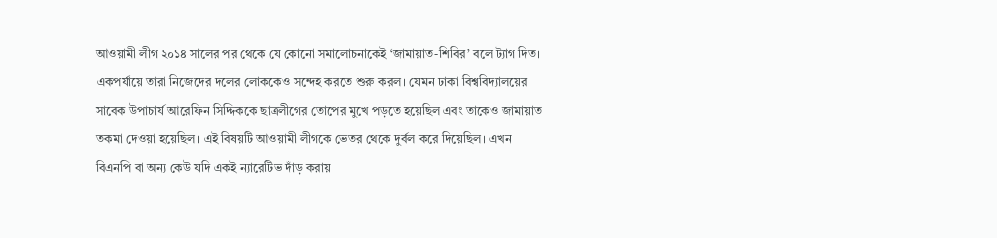আওয়ামী লীগ ২০১৪ সালের পর থেকে যে কোনো সমালোচনাকেই ‘জামায়াত-শিবির’ বলে ট্যাগ দিত। একপর্যায়ে তারা নিজেদের দলের লোককেও সন্দেহ করতে শুরু করল। যেমন ঢাকা বিশ্ববিদ্যালয়ের সাবেক উপাচার্য আরেফিন সিদ্দিককে ছাত্রলীগের তোপের মুখে পড়তে হয়েছিল এবং তাকেও জামায়াত তকমা দেওয়া হয়েছিল। এই বিষয়টি আওয়ামী লীগকে ভেতর থেকে দুর্বল করে দিয়েছিল। এখন বিএনপি বা অন্য কেউ যদি একই ন্যারেটিভ দাঁড় করায়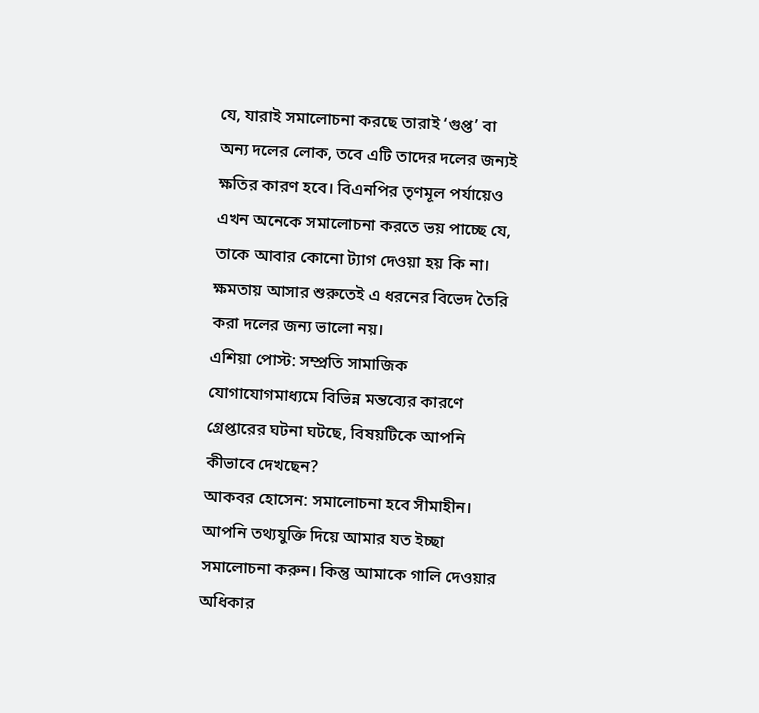যে, যারাই সমালোচনা করছে তারাই ‘গুপ্ত’ বা অন্য দলের লোক, তবে এটি তাদের দলের জন্যই ক্ষতির কারণ হবে। বিএনপির তৃণমূল পর্যায়েও এখন অনেকে সমালোচনা করতে ভয় পাচ্ছে যে, তাকে আবার কোনো ট্যাগ দেওয়া হয় কি না। ক্ষমতায় আসার শুরুতেই এ ধরনের বিভেদ তৈরি করা দলের জন্য ভালো নয়।
এশিয়া পোস্ট: সম্প্রতি সামাজিক যোগাযোগমাধ্যমে বিভিন্ন মন্তব্যের কারণে গ্রেপ্তারের ঘটনা ঘটছে, বিষয়টিকে আপনি কীভাবে দেখছেন?
আকবর হোসেন: সমালোচনা হবে সীমাহীন। আপনি তথ্যযুক্তি দিয়ে আমার যত ইচ্ছা সমালোচনা করুন। কিন্তু আমাকে গালি দেওয়ার অধিকার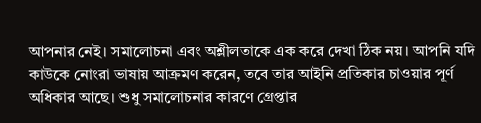আপনার নেই। সমালোচনা এবং অশ্লীলতাকে এক করে দেখা ঠিক নয়। আপনি যদি কাউকে নোংরা ভাষায় আক্রমণ করেন, তবে তার আইনি প্রতিকার চাওয়ার পূর্ণ অধিকার আছে। শুধু সমালোচনার কারণে গ্রেপ্তার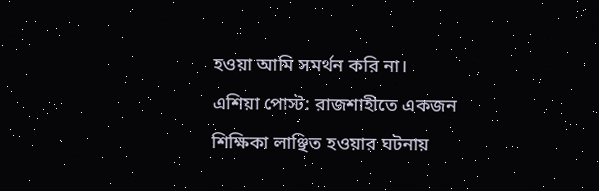হওয়া আমি সমর্থন করি না।
এশিয়া পোস্ট: রাজশাহীতে একজন শিক্ষিকা লাঞ্ছিত হওয়ার ঘটনায়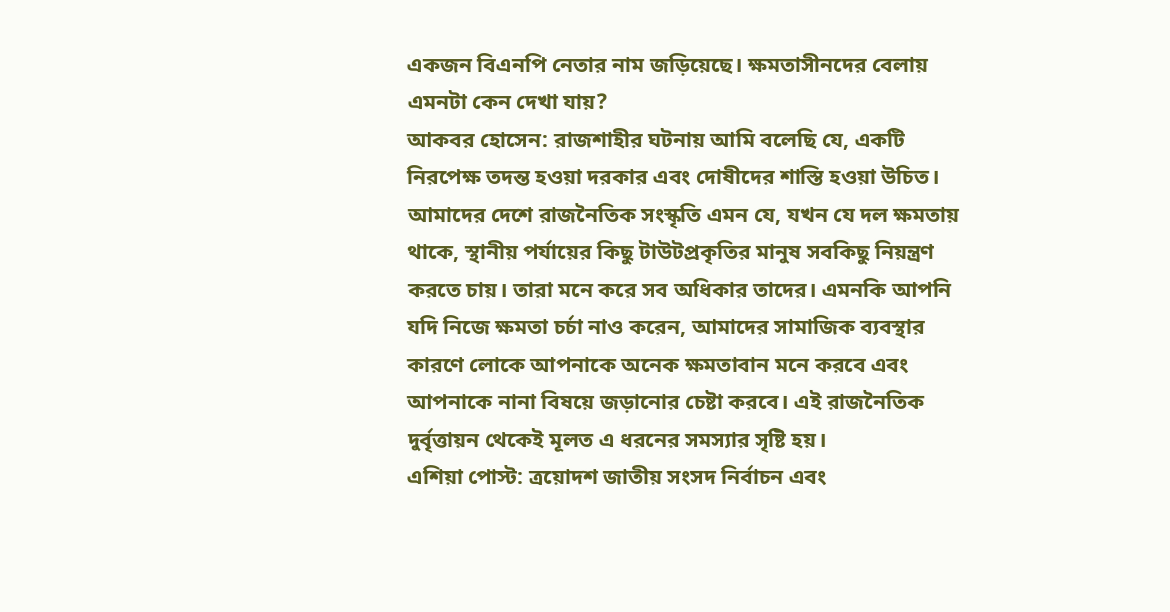একজন বিএনপি নেতার নাম জড়িয়েছে। ক্ষমতাসীনদের বেলায় এমনটা কেন দেখা যায়?
আকবর হোসেন: রাজশাহীর ঘটনায় আমি বলেছি যে, একটি নিরপেক্ষ তদন্ত হওয়া দরকার এবং দোষীদের শাস্তি হওয়া উচিত। আমাদের দেশে রাজনৈতিক সংস্কৃতি এমন যে, যখন যে দল ক্ষমতায় থাকে, স্থানীয় পর্যায়ের কিছু টাউটপ্রকৃতির মানুষ সবকিছু নিয়ন্ত্রণ করতে চায়। তারা মনে করে সব অধিকার তাদের। এমনকি আপনি যদি নিজে ক্ষমতা চর্চা নাও করেন, আমাদের সামাজিক ব্যবস্থার কারণে লোকে আপনাকে অনেক ক্ষমতাবান মনে করবে এবং আপনাকে নানা বিষয়ে জড়ানোর চেষ্টা করবে। এই রাজনৈতিক দুর্বৃত্তায়ন থেকেই মূলত এ ধরনের সমস্যার সৃষ্টি হয়।
এশিয়া পোস্ট: ত্রয়োদশ জাতীয় সংসদ নির্বাচন এবং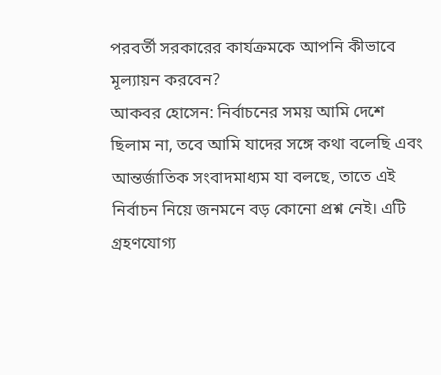পরবর্তী সরকারের কার্যক্রমকে আপনি কীভাবে মূল্যায়ন করবেন?
আকবর হোসেন: নির্বাচনের সময় আমি দেশে ছিলাম না, তবে আমি যাদের সঙ্গে কথা বলেছি এবং আন্তর্জাতিক সংবাদমাধ্যম যা বলছে, তাতে এই নির্বাচন নিয়ে জনমনে বড় কোনো প্রশ্ন নেই। এটি গ্রহণযোগ্য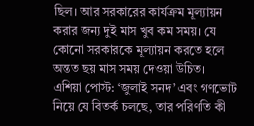ছিল। আর সরকারের কার্যক্রম মূল্যায়ন করার জন্য দুই মাস খুব কম সময়। যে কোনো সরকারকে মূল্যায়ন করতে হলে অন্তত ছয় মাস সময় দেওয়া উচিত।
এশিয়া পোস্ট: ‘জুলাই সনদ’ এবং গণভোট নিয়ে যে বিতর্ক চলছে, তার পরিণতি কী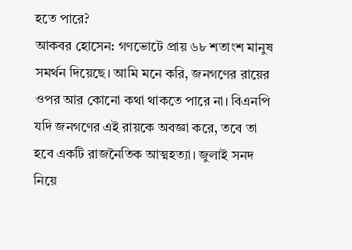হতে পারে?
আকবর হোসেন: গণভোটে প্রায় ৬৮ শতাংশ মানুষ সমর্থন দিয়েছে। আমি মনে করি, জনগণের রায়ের ওপর আর কোনো কথা থাকতে পারে না। বিএনপি যদি জনগণের এই রায়কে অবজ্ঞা করে, তবে তা হবে একটি রাজনৈতিক আত্মহত্যা। জুলাই সনদ নিয়ে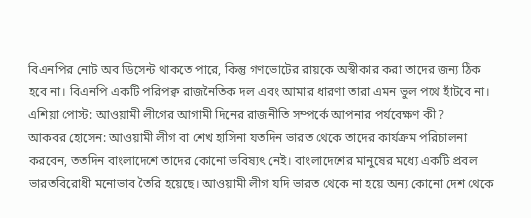বিএনপির নোট অব ডিসেন্ট থাকতে পারে, কিন্তু গণভোটের রায়কে অস্বীকার করা তাদের জন্য ঠিক হবে না। বিএনপি একটি পরিপক্ব রাজনৈতিক দল এবং আমার ধারণা তারা এমন ভুল পথে হাঁটবে না।
এশিয়া পোস্ট: আওয়ামী লীগের আগামী দিনের রাজনীতি সম্পর্কে আপনার পর্যবেক্ষণ কী?
আকবর হোসেন: আওয়ামী লীগ বা শেখ হাসিনা যতদিন ভারত থেকে তাদের কার্যক্রম পরিচালনা করবেন, ততদিন বাংলাদেশে তাদের কোনো ভবিষ্যৎ নেই। বাংলাদেশের মানুষের মধ্যে একটি প্রবল ভারতবিরোধী মনোভাব তৈরি হয়েছে। আওয়ামী লীগ যদি ভারত থেকে না হয়ে অন্য কোনো দেশ থেকে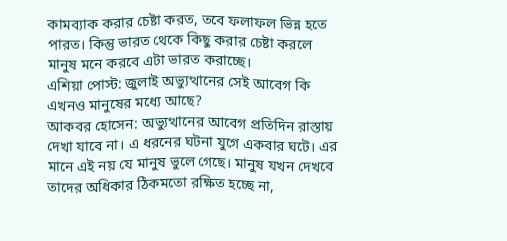কামব্যাক করার চেষ্টা করত, তবে ফলাফল ভিন্ন হতে পারত। কিন্তু ভারত থেকে কিছু করার চেষ্টা করলে মানুষ মনে করবে এটা ভারত করাচ্ছে।
এশিয়া পোস্ট: জুলাই অভ্যুত্থানের সেই আবেগ কি এখনও মানুষের মধ্যে আছে?
আকবর হোসেন: অভ্যুত্থানের আবেগ প্রতিদিন রাস্তায় দেখা যাবে না। এ ধরনের ঘটনা যুগে একবার ঘটে। এর মানে এই নয় যে মানুষ ভুলে গেছে। মানুষ যখন দেখবে তাদের অধিকার ঠিকমতো রক্ষিত হচ্ছে না,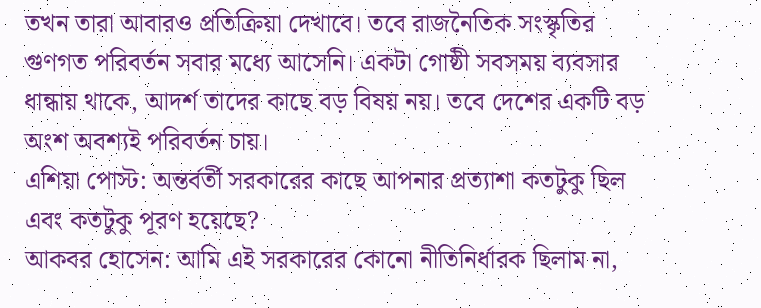তখন তারা আবারও প্রতিক্রিয়া দেখাবে। তবে রাজনৈতিক সংস্কৃতির গুণগত পরিবর্তন সবার মধ্যে আসেনি। একটা গোষ্ঠী সবসময় ব্যবসার ধান্ধায় থাকে, আদর্শ তাদের কাছে বড় বিষয় নয়। তবে দেশের একটি বড় অংশ অবশ্যই পরিবর্তন চায়।
এশিয়া পোস্ট: অন্তর্বর্তী সরকারের কাছে আপনার প্রত্যাশা কতটুকু ছিল এবং কতটুকু পূরণ হয়েছে?
আকবর হোসেন: আমি এই সরকারের কোনো নীতিনির্ধারক ছিলাম না,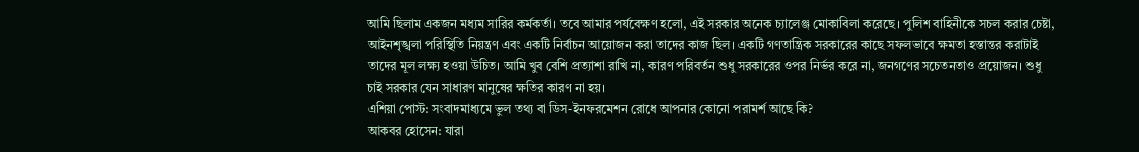আমি ছিলাম একজন মধ্যম সারির কর্মকর্তা। তবে আমার পর্যবেক্ষণ হলো, এই সরকার অনেক চ্যালেঞ্জ মোকাবিলা করেছে। পুলিশ বাহিনীকে সচল করার চেষ্টা, আইনশৃঙ্খলা পরিস্থিতি নিয়ন্ত্রণ এবং একটি নির্বাচন আয়োজন করা তাদের কাজ ছিল। একটি গণতান্ত্রিক সরকারের কাছে সফলভাবে ক্ষমতা হস্তান্তর করাটাই তাদের মূল লক্ষ্য হওয়া উচিত। আমি খুব বেশি প্রত্যাশা রাখি না, কারণ পরিবর্তন শুধু সরকারের ওপর নির্ভর করে না, জনগণের সচেতনতাও প্রয়োজন। শুধু চাই সরকার যেন সাধারণ মানুষের ক্ষতির কারণ না হয়।
এশিয়া পোস্ট: সংবাদমাধ্যমে ভুল তথ্য বা ডিস-ইনফরমেশন রোধে আপনার কোনো পরামর্শ আছে কি?
আকবর হোসেন: যারা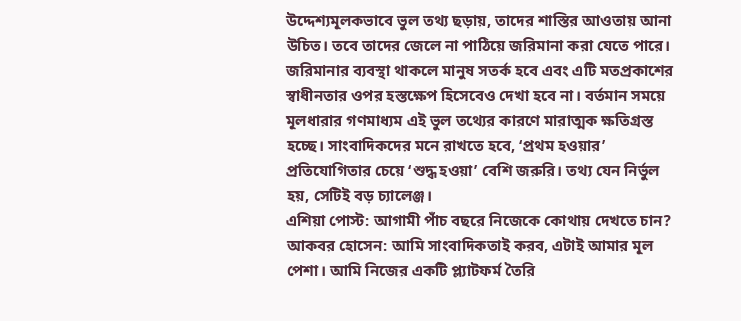উদ্দেশ্যমূলকভাবে ভুল তথ্য ছড়ায়, তাদের শাস্তির আওতায় আনা উচিত। তবে তাদের জেলে না পাঠিয়ে জরিমানা করা যেতে পারে। জরিমানার ব্যবস্থা থাকলে মানুষ সতর্ক হবে এবং এটি মতপ্রকাশের স্বাধীনতার ওপর হস্তক্ষেপ হিসেবেও দেখা হবে না। বর্তমান সময়ে মূলধারার গণমাধ্যম এই ভুল তথ্যের কারণে মারাত্মক ক্ষতিগ্রস্ত হচ্ছে। সাংবাদিকদের মনে রাখতে হবে, ‘প্রথম হওয়ার’ প্রতিযোগিতার চেয়ে ‘শুদ্ধ হওয়া’ বেশি জরুরি। তথ্য যেন নির্ভুল হয়, সেটিই বড় চ্যালেঞ্জ।
এশিয়া পোস্ট: আগামী পাঁচ বছরে নিজেকে কোথায় দেখতে চান?
আকবর হোসেন: আমি সাংবাদিকতাই করব, এটাই আমার মূল পেশা। আমি নিজের একটি প্ল্যাটফর্ম তৈরি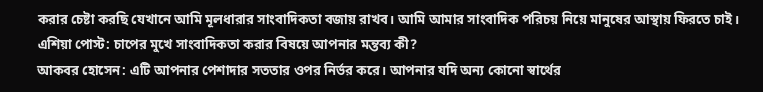করার চেষ্টা করছি যেখানে আমি মূলধারার সাংবাদিকতা বজায় রাখব। আমি আমার সাংবাদিক পরিচয় নিয়ে মানুষের আস্থায় ফিরতে চাই।
এশিয়া পোস্ট: চাপের মুখে সাংবাদিকতা করার বিষয়ে আপনার মন্তব্য কী?
আকবর হোসেন: এটি আপনার পেশাদার সততার ওপর নির্ভর করে। আপনার যদি অন্য কোনো স্বার্থের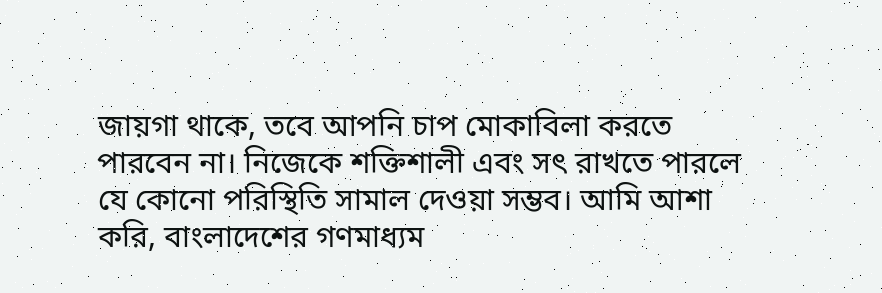জায়গা থাকে, তবে আপনি চাপ মোকাবিলা করতে পারবেন না। নিজেকে শক্তিশালী এবং সৎ রাখতে পারলে যে কোনো পরিস্থিতি সামাল দেওয়া সম্ভব। আমি আশা করি, বাংলাদেশের গণমাধ্যম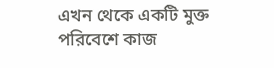এখন থেকে একটি মুক্ত পরিবেশে কাজ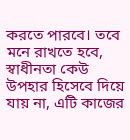করতে পারবে। তবে মনে রাখতে হবে, স্বাধীনতা কেউ উপহার হিসেবে দিয়ে যায় না, এটি কাজের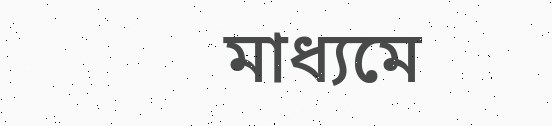মাধ্যমে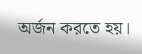অর্জন করতে হয়।